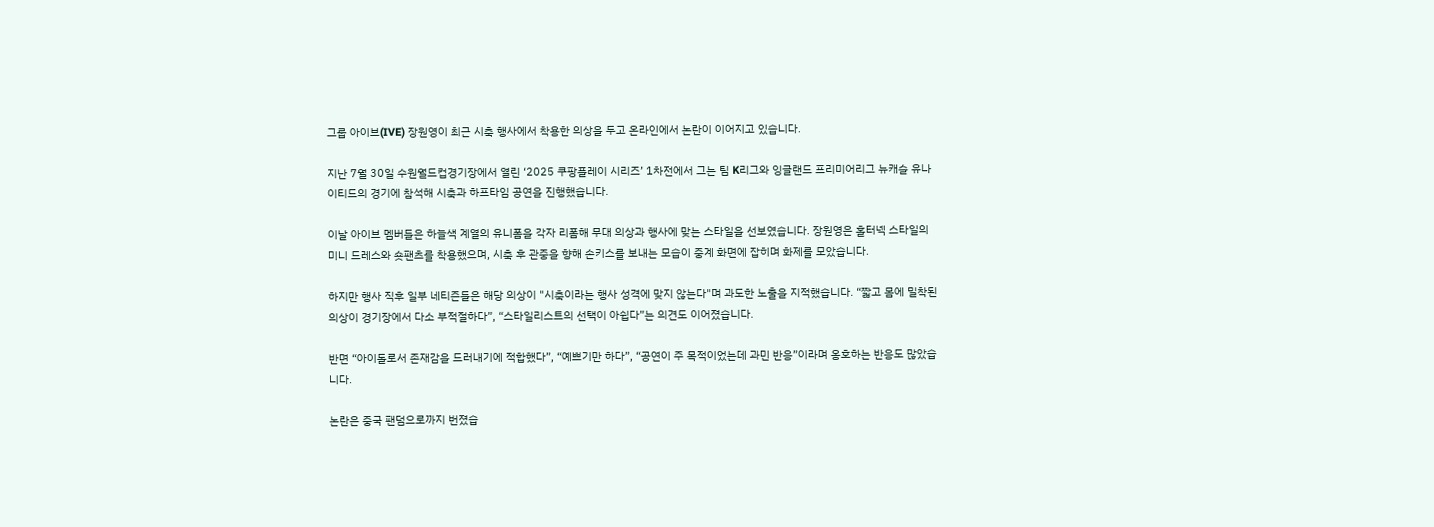그룹 아이브(IVE) 장원영이 최근 시축 행사에서 착용한 의상을 두고 온라인에서 논란이 이어지고 있습니다.

지난 7월 30일 수원월드컵경기장에서 열린 ‘2025 쿠팡플레이 시리즈’ 1차전에서 그는 팀 K리그와 잉글랜드 프리미어리그 뉴캐슬 유나이티드의 경기에 참석해 시축과 하프타임 공연을 진행했습니다.

이날 아이브 멤버들은 하늘색 계열의 유니폼을 각자 리폼해 무대 의상과 행사에 맞는 스타일을 선보였습니다. 장원영은 홀터넥 스타일의 미니 드레스와 숏팬츠를 착용했으며, 시축 후 관중을 향해 손키스를 보내는 모습이 중계 화면에 잡히며 화제를 모았습니다.

하지만 행사 직후 일부 네티즌들은 해당 의상이 "시축이라는 행사 성격에 맞지 않는다"며 과도한 노출을 지적했습니다. “짧고 몸에 밀착된 의상이 경기장에서 다소 부적절하다”, “스타일리스트의 선택이 아쉽다”는 의견도 이어졌습니다.

반면 “아이돌로서 존재감을 드러내기에 적합했다”, “예쁘기만 하다”, “공연이 주 목적이었는데 과민 반응”이라며 옹호하는 반응도 많았습니다.

논란은 중국 팬덤으로까지 번졌습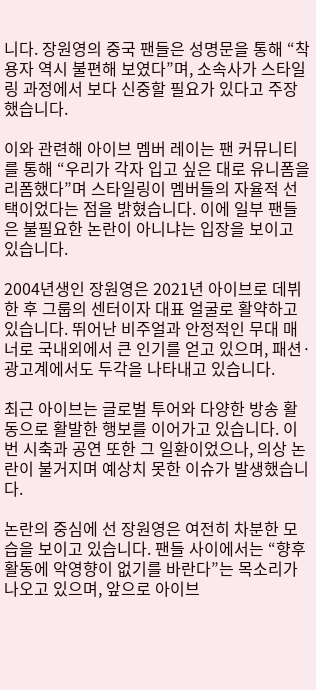니다. 장원영의 중국 팬들은 성명문을 통해 “착용자 역시 불편해 보였다”며, 소속사가 스타일링 과정에서 보다 신중할 필요가 있다고 주장했습니다.

이와 관련해 아이브 멤버 레이는 팬 커뮤니티를 통해 “우리가 각자 입고 싶은 대로 유니폼을 리폼했다”며 스타일링이 멤버들의 자율적 선택이었다는 점을 밝혔습니다. 이에 일부 팬들은 불필요한 논란이 아니냐는 입장을 보이고 있습니다.

2004년생인 장원영은 2021년 아이브로 데뷔한 후 그룹의 센터이자 대표 얼굴로 활약하고 있습니다. 뛰어난 비주얼과 안정적인 무대 매너로 국내외에서 큰 인기를 얻고 있으며, 패션·광고계에서도 두각을 나타내고 있습니다.

최근 아이브는 글로벌 투어와 다양한 방송 활동으로 활발한 행보를 이어가고 있습니다. 이번 시축과 공연 또한 그 일환이었으나, 의상 논란이 불거지며 예상치 못한 이슈가 발생했습니다.

논란의 중심에 선 장원영은 여전히 차분한 모습을 보이고 있습니다. 팬들 사이에서는 “향후 활동에 악영향이 없기를 바란다”는 목소리가 나오고 있으며, 앞으로 아이브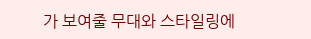가 보여줄 무대와 스타일링에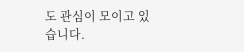도 관심이 모이고 있습니다.